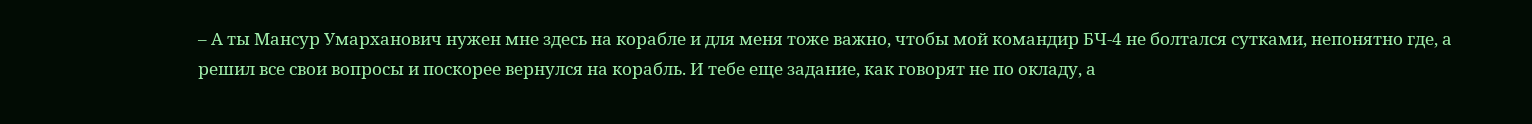– А ты Мансур Умарханович нужен мне здесь на корабле и для меня тоже важно, чтобы мой командир БЧ-4 не болтался сутками, непонятно где, а решил все свои вопросы и поскорее вернулся на корабль. И тебе еще задание, как говорят не по окладу, а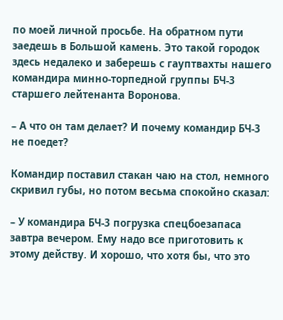по моей личной просьбе. На обратном пути заедешь в Большой камень. Это такой городок здесь недалеко и заберешь с гауптвахты нашего командира минно-торпедной группы БЧ-3 старшего лейтенанта Воронова.

– А что он там делает? И почему командир БЧ-3 не поедет?

Командир поставил стакан чаю на стол, немного скривил губы, но потом весьма спокойно сказал:

– У командира БЧ-3 погрузка спецбоезапаса завтра вечером. Ему надо все приготовить к этому действу. И хорошо, что хотя бы, что это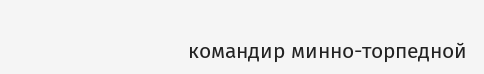командир минно-торпедной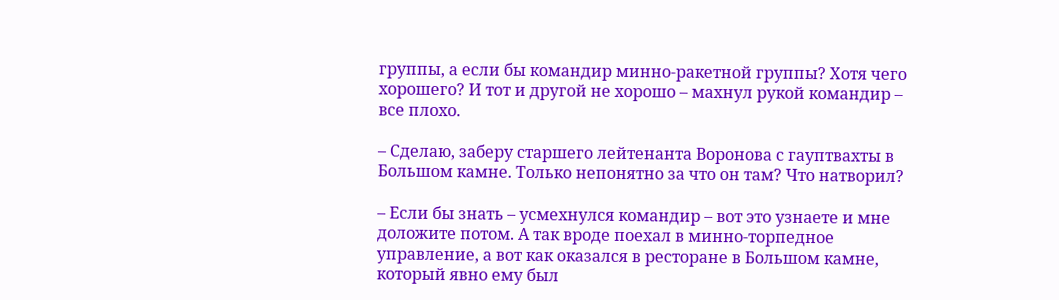группы, а если бы командир минно-ракетной группы? Хотя чего хорошего? И тот и другой не хорошо – махнул рукой командир – все плохо.

– Сделаю, заберу старшего лейтенанта Воронова с гауптвахты в Большом камне. Только непонятно за что он там? Что натворил?

– Если бы знать – усмехнулся командир – вот это узнаете и мне доложите потом. А так вроде поехал в минно-торпедное управление, а вот как оказался в ресторане в Большом камне, который явно ему был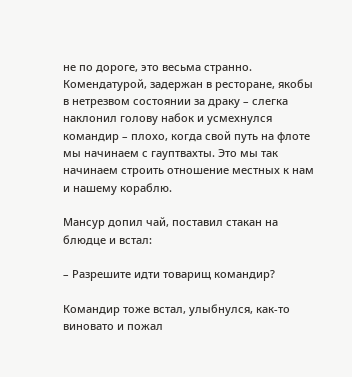не по дороге, это весьма странно. Комендатурой, задержан в ресторане, якобы в нетрезвом состоянии за драку – слегка наклонил голову набок и усмехнулся командир – плохо, когда свой путь на флоте мы начинаем с гауптвахты. Это мы так начинаем строить отношение местных к нам и нашему кораблю.

Мансур допил чай, поставил стакан на блюдце и встал:

– Разрешите идти товарищ командир?

Командир тоже встал, улыбнулся, как-то виновато и пожал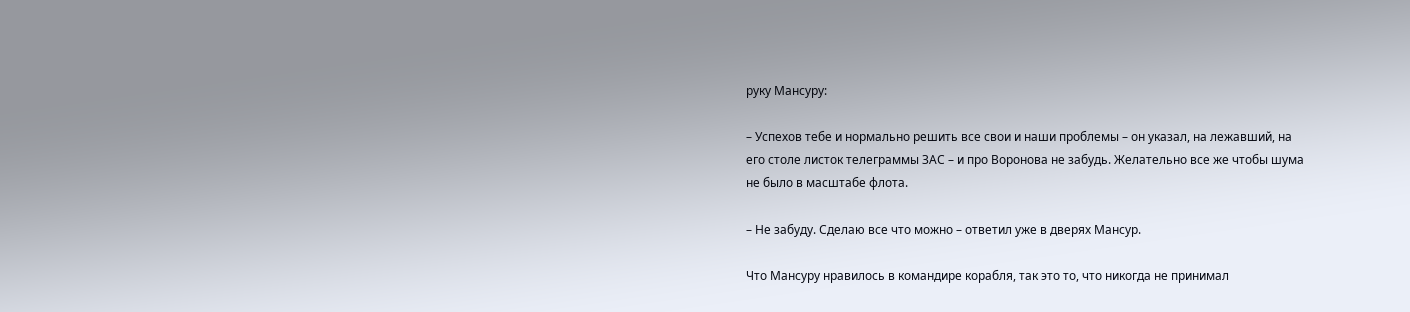руку Мансуру:

– Успехов тебе и нормально решить все свои и наши проблемы – он указал, на лежавший, на его столе листок телеграммы ЗАС – и про Воронова не забудь. Желательно все же чтобы шума не было в масштабе флота.

– Не забуду. Сделаю все что можно – ответил уже в дверях Мансур.

Что Мансуру нравилось в командире корабля, так это то, что никогда не принимал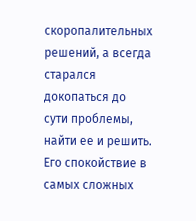скоропалительных решений, а всегда старался докопаться до сути проблемы, найти ее и решить. Его спокойствие в самых сложных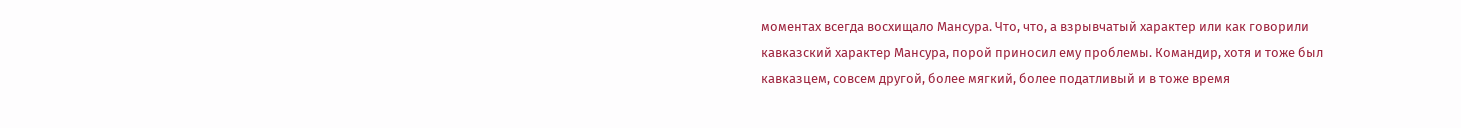моментах всегда восхищало Мансура. Что, что, а взрывчатый характер или как говорили кавказский характер Мансура, порой приносил ему проблемы. Командир, хотя и тоже был кавказцем, совсем другой, более мягкий, более податливый и в тоже время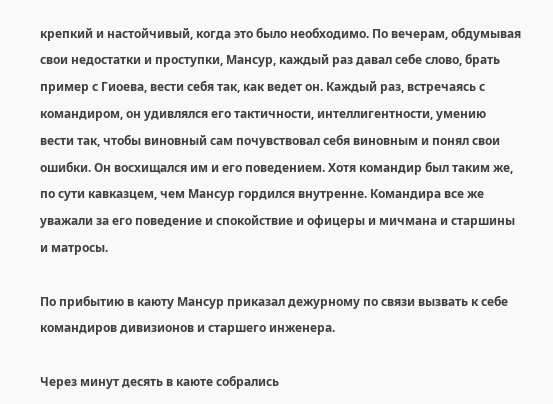крепкий и настойчивый, когда это было необходимо. По вечерам, обдумывая свои недостатки и проступки, Мансур, каждый раз давал себе слово, брать пример с Гиоева, вести себя так, как ведет он. Каждый раз, встречаясь с командиром, он удивлялся его тактичности, интеллигентности, умению вести так, чтобы виновный сам почувствовал себя виновным и понял свои ошибки. Он восхищался им и его поведением. Хотя командир был таким же, по сути кавказцем, чем Мансур гордился внутренне. Командира все же уважали за его поведение и спокойствие и офицеры и мичмана и старшины и матросы.

По прибытию в каюту Мансур приказал дежурному по связи вызвать к себе командиров дивизионов и старшего инженера.

Через минут десять в каюте собрались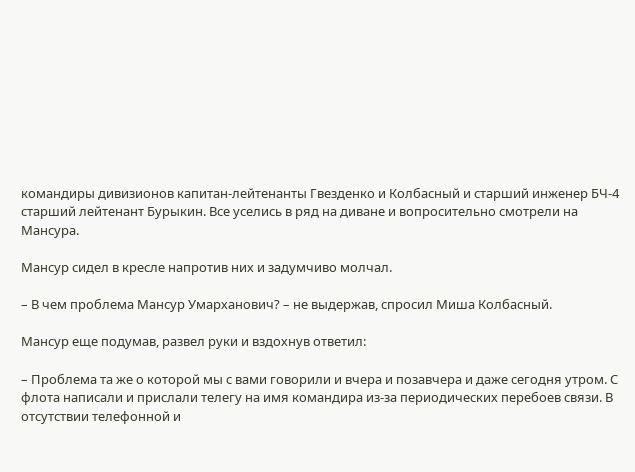командиры дивизионов капитан-лейтенанты Гвезденко и Колбасный и старший инженер БЧ-4 старший лейтенант Бурыкин. Все уселись в ряд на диване и вопросительно смотрели на Мансура.

Мансур сидел в кресле напротив них и задумчиво молчал.

– В чем проблема Мансур Умарханович? – не выдержав, спросил Миша Колбасный.

Мансур еще подумав, развел руки и вздохнув ответил:

– Проблема та же о которой мы с вами говорили и вчера и позавчера и даже сегодня утром. С флота написали и прислали телегу на имя командира из-за периодических перебоев связи. В отсутствии телефонной и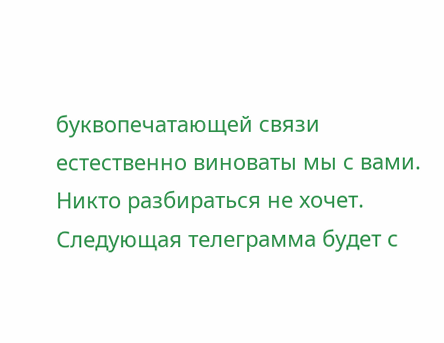буквопечатающей связи естественно виноваты мы с вами. Никто разбираться не хочет. Следующая телеграмма будет с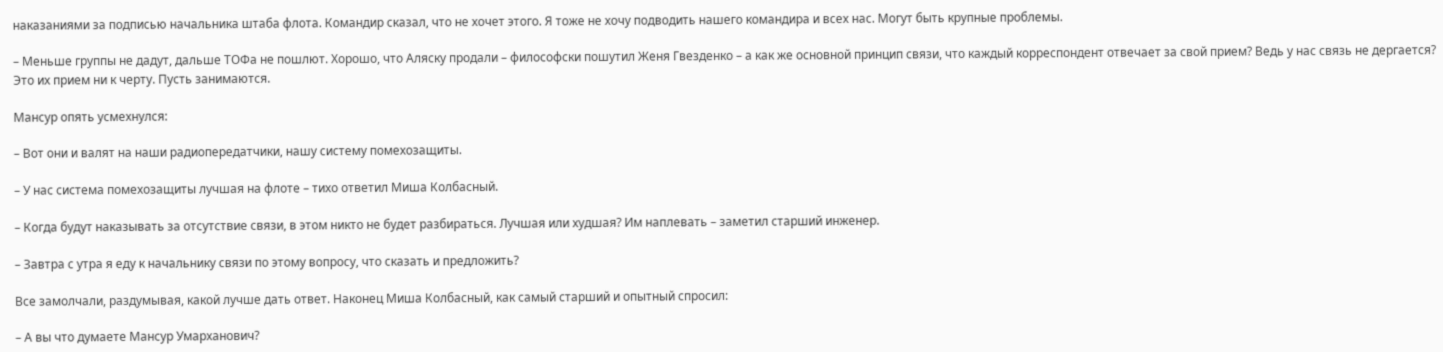наказаниями за подписью начальника штаба флота. Командир сказал, что не хочет этого. Я тоже не хочу подводить нашего командира и всех нас. Могут быть крупные проблемы.

– Меньше группы не дадут, дальше ТОФа не пошлют. Хорошо, что Аляску продали – философски пошутил Женя Гвезденко – а как же основной принцип связи, что каждый корреспондент отвечает за свой прием? Ведь у нас связь не дергается? Это их прием ни к черту. Пусть занимаются.

Мансур опять усмехнулся:

– Вот они и валят на наши радиопередатчики, нашу систему помехозащиты.

– У нас система помехозащиты лучшая на флоте – тихо ответил Миша Колбасный.

– Когда будут наказывать за отсутствие связи, в этом никто не будет разбираться. Лучшая или худшая? Им наплевать – заметил старший инженер.

– Завтра с утра я еду к начальнику связи по этому вопросу, что сказать и предложить?

Все замолчали, раздумывая, какой лучше дать ответ. Наконец Миша Колбасный, как самый старший и опытный спросил:

– А вы что думаете Мансур Умарханович?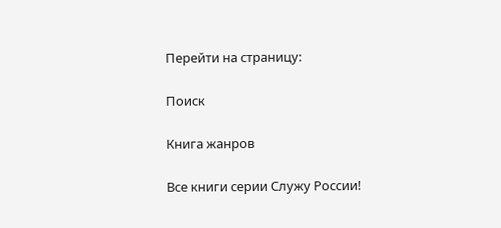Перейти на страницу:

Поиск

Книга жанров

Все книги серии Служу России!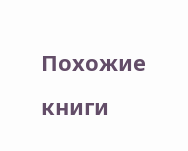Похожие книги